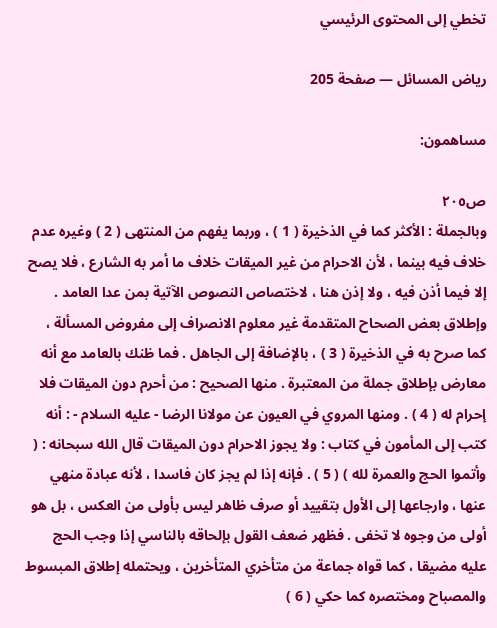تخطي إلى المحتوى الرئيسي

رياض المسائل — صفحة 205

مساهمون:

ص٢٠٥
وبالجملة : الأكثر كما في الذخيرة ( 1 ) ، وربما يفهم من المنتهى ( 2 ) وغيره عدم خلاف فيه بينما ، لأن الاحرام من غير الميقات خلاف ما أمر به الشارع ، فلا يصح إلا فيما أذن فيه ، ولا إذن هنا ، لاختصاص النصوص الآتية بمن عدا العامد . وإطلاق بعض الصحاح المتقدمة غير معلوم الانصراف إلى مفروض المسألة ، كما صرح به في الذخيرة ( 3 ) ، بالإضافة إلى الجاهل . فما ظنك بالعامد مع أنه معارض بإطلاق جملة من المعتبرة . منها الصحيح : من أحرم دون الميقات فلا إحرام له ( 4 ) . ومنها المروي في العيون عن مولانا الرضا - عليه السلام - : أنه كتب إلى المأمون في كتاب : ولا يجوز الاحرام دون الميقات قال الله سبحانه : ( وأتموا الحج والعمرة لله ) ( 5 ) . فإنه إذا لم يجز كان فاسدا ، لأنه عبادة منهي عنها ، وارجاعها إلى الأول بتقييد أو صرف ظاهر ليس بأولى من العكس ، بل هو أولى من وجوه لا تخفى . فظهر ضعف القول بإلحاقه بالناسي إذا وجب الحج عليه مضيقا ، كما قواه جماعة من متأخري المتأخرين ، ويحتمله إطلاق المبسوط والمصباح ومختصره كما حكي ( 6 )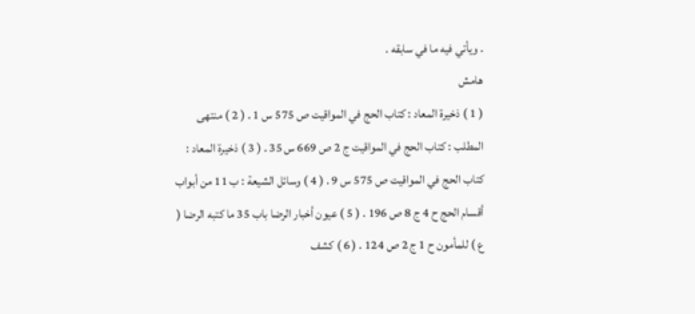. ويأتي فيه ما في سابقه .
هامش
( 1 ) ذخيرة المعاد : كتاب الحج في المواقيت ص 575 س 1 . ( 2 ) منتهى المطلب : كتاب الحج في المواقيت ج 2 ص 669 س 35 . ( 3 ) ذخيرة المعاد : كتاب الحج في المواقيت ص 575 س 9 . ( 4 ) وسائل الشيعة : ب 11 من أبواب أقسام الحج ح 4 ج 8 ص 196 . ( 5 ) عيون أخبار الرضا باب 35 ما كتبه الرضا ( ع ) للمأمون ح 1 ج 2 ص 124 . ( 6 ) كشف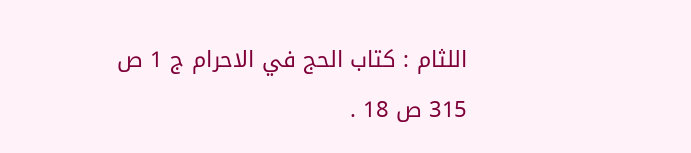اللثام : كتاب الحج في الاحرام ج 1 ص 315 ص 18 .